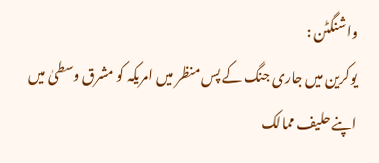واشنگٹن :
یوکرین میں جاری جنگ کے پس منظر میں امریکہ کو مشرق وسطیٰ میں اپنے حلیف ممالک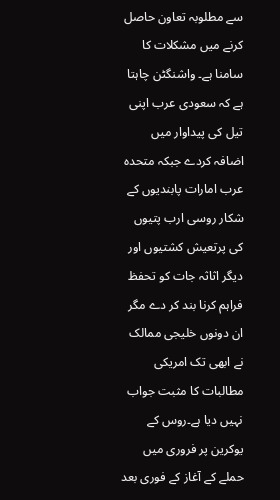سے مطلوبہ تعاون حاصل کرنے میں مشکلات کا سامنا ہے۔ واشنگٹن چاہتا ہے کہ سعودی عرب اپنی تیل کی پیداوار میں اضافہ کردے جبکہ متحدہ عرب امارات پابندیوں کے شکار روسی ارب پتیوں کی پرتعیش کشتیوں اور دیگر اثاثہ جات کو تحفظ فراہم کرنا بند کر دے مگر ان دونوں خلیجی ممالک نے ابھی تک امریکی مطالبات کا مثبت جواب نہیں دیا ہے۔روس کے یوکرین پر فروری میں حملے کے آغاز کے فوری بعد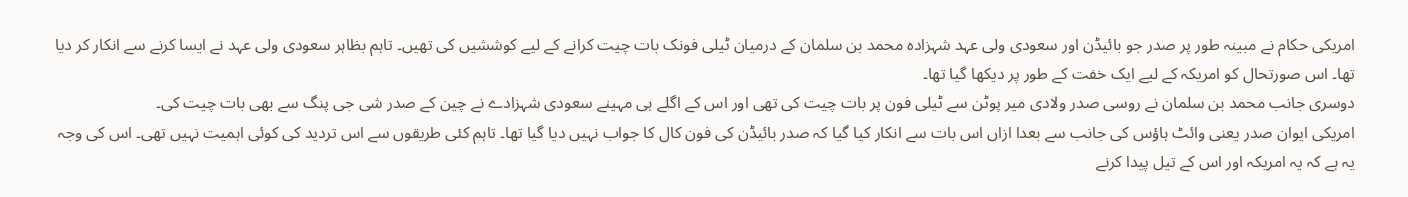امریکی حکام نے مبینہ طور پر صدر جو بائیڈن اور سعودی ولی عہد شہزادہ محمد بن سلمان کے درمیان ٹیلی فونک بات چیت کرانے کے لیے کوششیں کی تھیں۔ تاہم بظاہر سعودی ولی عہد نے ایسا کرنے سے انکار کر دیا تھا۔ اس صورتحال کو امریکہ کے لیے ایک خفت کے طور پر دیکھا گیا تھا۔
دوسری جانب محمد بن سلمان نے روسی صدر ولادی میر پوٹن سے ٹیلی فون پر بات چیت کی تھی اور اس کے اگلے ہی مہینے سعودی شہزادے نے چین کے صدر شی جی پنگ سے بھی بات چیت کی۔
امریکی ایوان صدر یعنی وائٹ ہاؤس کی جانب سے بعدا ازاں اس بات سے انکار کیا گیا کہ صدر بائیڈن کی فون کال کا جواب نہیں دیا گیا تھا۔ تاہم کئی طریقوں سے اس تردید کی کوئی اہمیت نہیں تھی۔ اس کی وجہ یہ ہے کہ یہ امریکہ اور اس کے تیل پیدا کرنے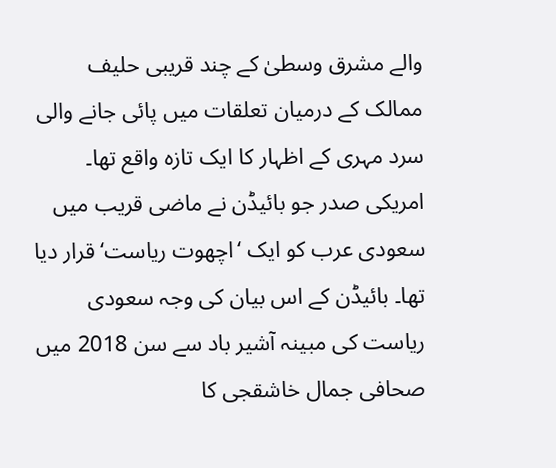والے مشرق وسطیٰ کے چند قریبی حلیف ممالک کے درمیان تعلقات میں پائی جانے والی سرد مہری کے اظہار کا ایک تازہ واقع تھا۔
امریکی صدر جو بائیڈن نے ماضی قریب میں سعودی عرب کو ایک ‘اچھوت ریاست‘ قرار دیا تھا۔ بائیڈن کے اس بیان کی وجہ سعودی ریاست کی مبینہ آشیر باد سے سن 2018 میں صحافی جمال خاشقجی کا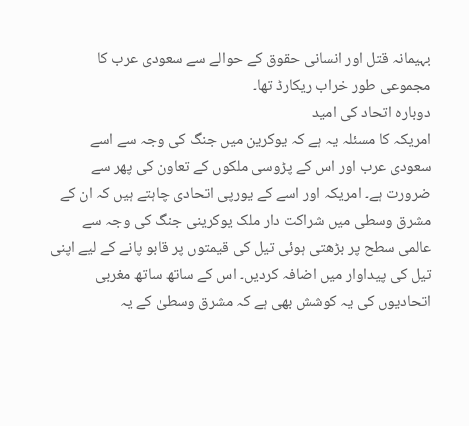بہیمانہ قتل اور انسانی حقوق کے حوالے سے سعودی عرب کا مجموعی طور خراب ریکارڈ تھا۔
دوبارہ اتحاد کی امید
امریکہ کا مسئلہ یہ ہے کہ یوکرین میں جنگ کی وجہ سے اسے سعودی عرب اور اس کے پڑوسی ملکوں کے تعاون کی پھر سے ضرورت ہے۔ امریکہ اور اسے کے یورپی اتحادی چاہتے ہیں کہ ان کے مشرق وسطی میں شراکت دار ملک یوکرینی جنگ کی وجہ سے عالمی سطح پر بڑھتی ہوئی تیل کی قیمتوں پر قابو پانے کے لیے اپنی تیل کی پیداوار میں اضافہ کردیں۔ اس کے ساتھ ساتھ مغربی اتحادیوں کی یہ کوشش بھی ہے کہ مشرق وسطیٰ کے یہ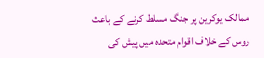ممالک یوکرین پر جنگ مسلط کرنے کے باعث روس کے خلاف اقوام متحدہ میں پیش کی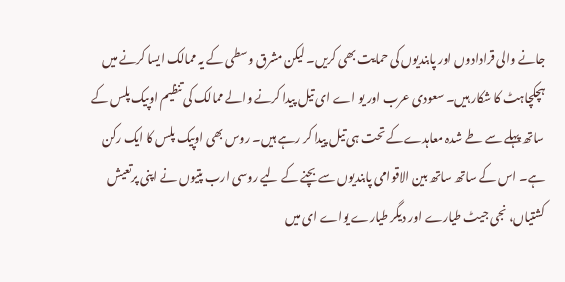جانے والی قرادادوں اور پابندیوں کی حمایت بھی کریں۔ لیکن مشرق وسطی کے یہ ممالک ایسا کرنے میں ہچکچاہٹ کا شکار ہیں۔ سعودی عرب اور یو اے ای تیل پیدا کرنے والے ممالک کی تنظیم اوپیک پلس کے ساتھ پہلے سے طے شدہ معاہدےکے تحت ہی تیل پیدا کر رہے ہیں۔ روس بھی اوپیک پلس کا ایک رکن ہے۔ اس کے ساتھ ساتھ بین الاقوامی پابندیوں سے بچنے کے لیے روسی ارب پتیوں نے اپنی پرتعیش کشتیاں، نجی جیٹ طیارے اور دیگر طیارے یواے ای میں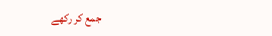جمع کر رکھے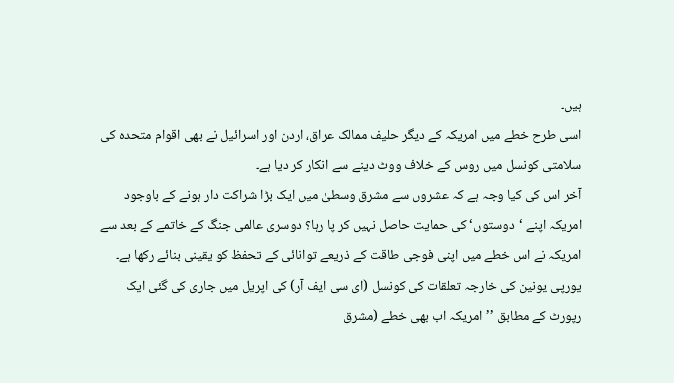ہیں۔
اسی طرح خطے میں امریکہ کے دیگر حلیف ممالک عراق، اردن اور اسرائیل نے بھی اقوام متحدہ کی سلامتی کونسل میں روس کے خلاف ووٹ دینے سے انکار کر دیا ہے۔
آخر اس کی کیا وجہ ہے کہ عشروں سے مشرق وسطیٰ میں ایک بڑا شراکت دار ہونے کے باوجود امریکہ اپنے ‘دوستوں‘ کی حمایت حاصل نہیں کر پا رہا؟ دوسری عالمی جنگ کے خاتمے کے بعد سے امریکہ نے اس خطے میں اپنی فوجی طاقت کے ذریعے توانائی کے تحفظ کو یقینی بنائے رکھا ہے۔
یورپی یونین کی خارجہ تعلقات کی کونسل (ای سی ایف آر) کی اپریل میں جاری کی گئی ایک رپورٹ کے مطابق ’’امریکہ اب بھی خطے (مشرق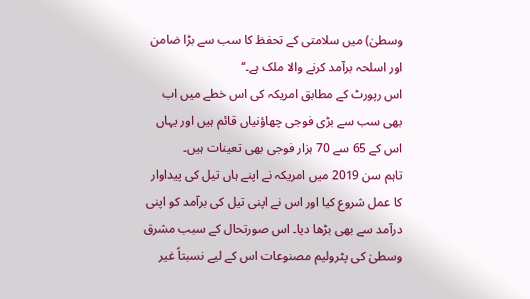وسطیٰ) میں سلامتی کے تحفظ کا سب سے بڑا ضامن اور اسلحہ برآمد کرنے والا ملک ہے۔‘‘
اس رپورٹ کے مطابق امریکہ کی اس خطے میں اب بھی سب سے بڑی فوجی چھاؤنیاں قائم ہیں اور یہاں اس کے 65 سے 70 ہزار فوجی بھی تعینات ہیں۔
تاہم سن 2019 میں امریکہ نے اپنے ہاں تیل کی پیداوار کا عمل شروع کیا اور اس نے اپنی تیل کی برآمد کو اپنی درآمد سے بھی بڑھا دیا۔ اس صورتحال کے سبب مشرق وسطیٰ کی پٹرولیم مصنوعات اس کے لیے نسبتاً غیر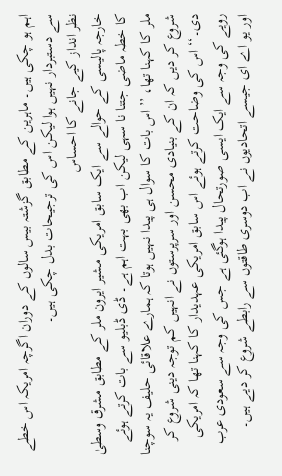اہم ہو چکی ہیں۔ ماہرین کے مطابق گزشتہ بیس سالوں کے دوران اگرچہ امریکہ اس خطے سے دستبردار نہیں ہوا لیکن اس کی ترجیحات بدل چکی ہیں۔
نظر انداز کیے جانے کا احساس
خارجہ پالیسی کے حوالے سے ایک سابق امریکی مشیر ایرون ملر کے مطابق مشرق وسطیٰ کا خطہ ماضی جتنا نا سہی لیکن اب بھی بہت اہم ہے۔ ڈی ڈبلیو سے بات کرتے ہوئے ملر کا کہنا تھا، ’’ اس بات کا سوال ہی پیدا نہیں ہوتا کہ ہمارے علاقائی حلیف یہ سوچنا شروع کر دیں کہ ان کے بنیادی محسن اور سرپرستوں نے انہیں کم توجہ دینی شروع کر دی۔‘‘ اس کی وضاحت کرتے ہوئے اس سابق امریکی عہدیدار کا کہنا تھا کہ امریکی رویے کی وجہ سے ایک ایسی صورتحال پیدا ہوگئی ہے جس کی وجہ سے سعودی عرب اور یو اے ای جیسے اتحادیوں نے اب دوسری طاقتوں سے رابطے شروع کر دیے ہیں۔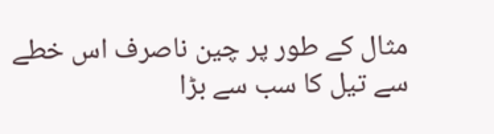مثال کے طور پر چین ناصرف اس خطے سے تیل کا سب سے بڑا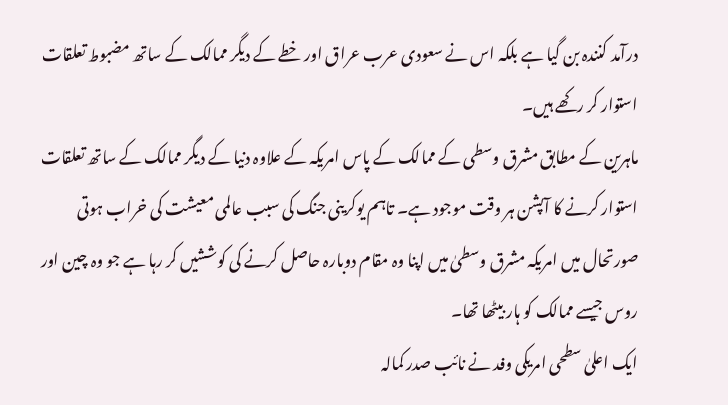درآمد کنندہ بن گیا ہے بلکہ اس نے سعودی عرب عراق اور خطے کے دیگر ممالک کے ساتھ مضبوط تعلقات استوار کر رکھے ہیں۔
ماہرین کے مطابق مشرق وسطی کے ممالک کے پاس امریکہ کے علاوہ دنیا کے دیگر ممالک کے ساتھ تعلقات استوار کرنے کا آپشن ہر وقت موجود ہے۔ تاہم یوکرینی جنگ کی سبب عالمی معیشت کی خراب ہوتی صورتحال میں امریکہ مشرق وسطیٰ میں اپنا وہ مقام دوبارہ حاصل کرنے کی کوششیں کر رہا ہے جو وہ چین اور روس جیسے ممالک کو ہار بیٹھا تھا۔
ایک اعلیٰ سطحی امریکی وفد نے نائب صدر کمالہ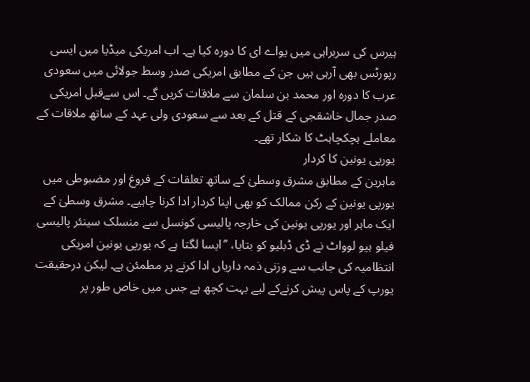ہیرس کی سربراہی میں یواے ای کا دورہ کیا ہے۔ اب امریکی میڈیا میں ایسی رپورٹس بھی آرہی ہیں جن کے مطابق امریکی صدر وسط جولائی میں سعودی عرب کا دورہ اور محمد بن سلمان سے ملاقات کریں گے۔ اس سےقبل امریکی صدر جمال خاشقجی کے قتل کے بعد سے سعودی ولی عہد کے ساتھ ملاقات کے معاملے ہچکچاہٹ کا شکار تھے۔
یورپی یونین کا کردار
ماہرین کے مطابق مشرق وسطیٰ کے ساتھ تعلقات کے فروغ اور مضبوطی میں یورپی یونین کے رکن ممالک کو بھی اپنا کردار ادا کرنا چاہیے۔ مشرق وسطیٰ کے ایک ماہر اور یورپی یونین کی خارجہ پالیسی کونسل سے منسلک سینئر پالیسی فیلو ہیو لوواٹ نے ڈی ڈبلیو کو بتایا، ’’ایسا لگتا ہے کہ یورپی یونین امریکی انتظامیہ کی جانب سے وزنی ذمہ داریاں ادا کرنے پر مطمئن ہے۔ لیکن درحقیقت یورپ کے پاس پیش کرنےکے لیے بہت کچھ ہے جس میں خاص طور پر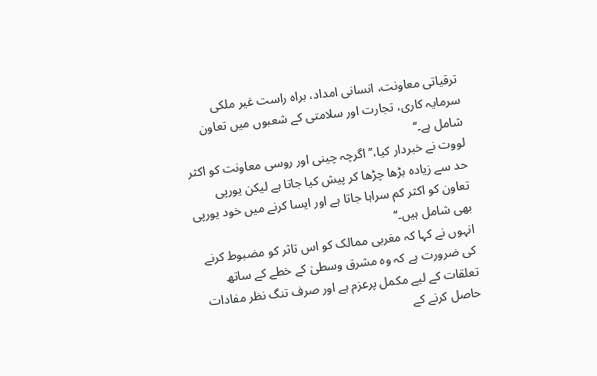ترقیاتی معاونت، انسانی امداد، براہ راست غیر ملکی سرمایہ کاری، تجارت اور سلامتی کے شعبوں میں تعاون شامل ہے۔‘‘
لووت نے خبردار کیا،’’ اگرچہ چینی اور روسی معاونت کو اکثر حد سے زیادہ بڑھا چڑھا کر پیش کیا جاتا ہے لیکن یورپی تعاون کو اکثر کم سراہا جاتا ہے اور ایسا کرنے میں خود یورپی بھی شامل ہیں۔‘‘
انہوں نے کہا کہ مغربی ممالک کو اس تاثر کو مضبوط کرنے کی ضرورت ہے کہ وہ مشرق وسطیٰ کے خطے کے ساتھ تعلقات کے لیے مکمل پرعزم ہے اور صرف تنگ نظر مفادات حاصل کرنے کے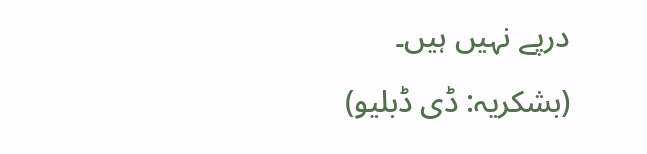درپے نہیں ہیں۔
(بشکریہ: ڈی ڈبلیو)